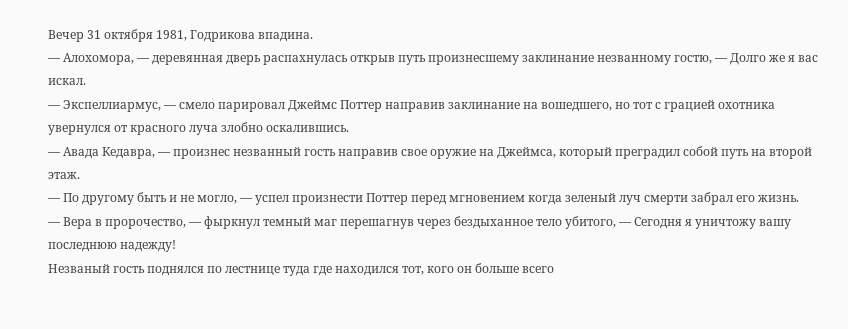Вечер 31 октября 1981, Годрикова впадина.
— Алохомора, — деревянная дверь распахнулась открыв путь произнесшему заклинание незванному гостю, — Долго же я вас искал.
— Экспеллиармус, — смело парировал Джеймс Поттер направив заклинание на вошедшего, но тот с грацией охотника увернулся от красного луча злобно оскалившись.
— Авада Кедавра, — произнес незванный гость направив свое оружие на Джеймса, который преградил собой путь на второй этаж.
— По другому быть и не могло, — успел произнести Поттер перед мгновением когда зеленый луч смерти забрал его жизнь.
— Вера в пророчество, — фыркнул темный маг перешагнув через бездыханное тело убитого, — Сегодня я уничтожу вашу последнюю надежду!
Незваный гость поднялся по лестнице туда где находился тот, кого он больше всего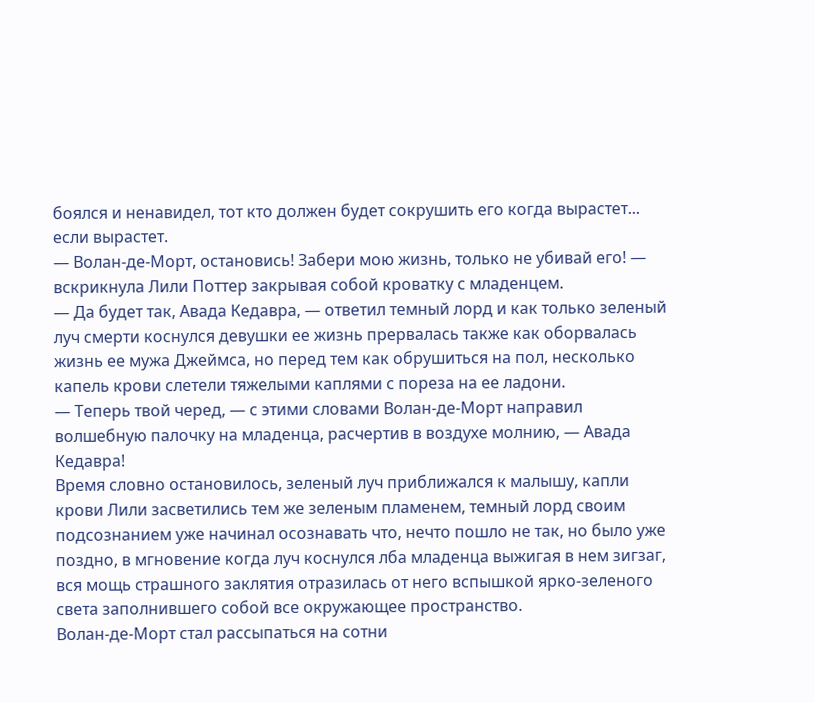боялся и ненавидел, тот кто должен будет сокрушить его когда вырастет... если вырастет.
— Волан-де-Морт, остановись! Забери мою жизнь, только не убивай его! — вскрикнула Лили Поттер закрывая собой кроватку с младенцем.
— Да будет так, Авада Кедавра, — ответил темный лорд и как только зеленый луч смерти коснулся девушки ее жизнь прервалась также как оборвалась жизнь ее мужа Джеймса, но перед тем как обрушиться на пол, несколько капель крови слетели тяжелыми каплями с пореза на ее ладони.
— Теперь твой черед, — с этими словами Волан-де-Морт направил волшебную палочку на младенца, расчертив в воздухе молнию, — Авада Кедавра!
Время словно остановилось, зеленый луч приближался к малышу, капли крови Лили засветились тем же зеленым пламенем, темный лорд своим подсознанием уже начинал осознавать что, нечто пошло не так, но было уже поздно, в мгновение когда луч коснулся лба младенца выжигая в нем зигзаг, вся мощь страшного заклятия отразилась от него вспышкой ярко-зеленого света заполнившего собой все окружающее пространство.
Волан-де-Морт стал рассыпаться на сотни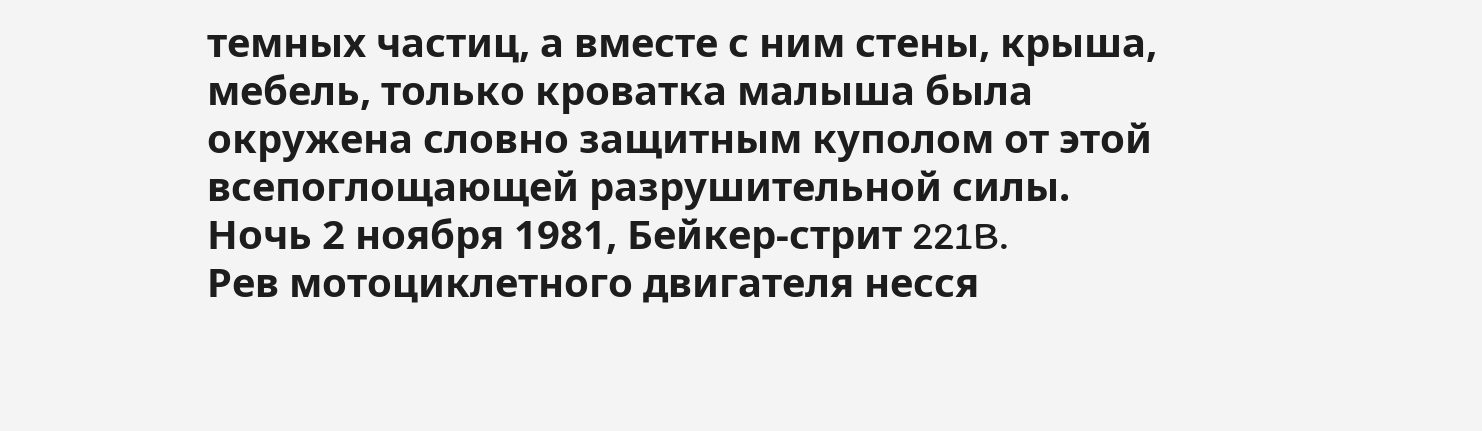темных частиц, а вместе с ним стены, крыша, мебель, только кроватка малыша была окружена словно защитным куполом от этой всепоглощающей разрушительной силы.
Ночь 2 ноября 1981, Бейкер-стрит 221B.
Рев мотоциклетного двигателя несся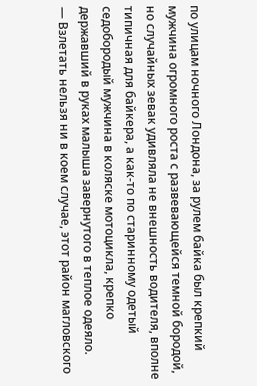по улицам ночного Лондона, за рулем байка был крепкий мужчина огромного роста с развевающейся темной бородой, но случайных зевак удивляла не внешность водителя, вполне типичная для байкера, а как-то по старинному одетый седобородый мужчина в коляске мотоцикла, крепко державший в руках малыша завернутого в теплое одеяло.
— Взлетать нельзя ни в коем случае, этот район магловского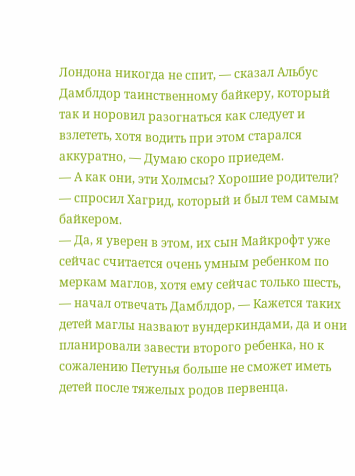Лондона никогда не спит, — сказал Альбус Дамблдор таинственному байкеру, который так и норовил разогнаться как следует и взлететь, хотя водить при этом старался аккуратно, — Думаю скоро приедем.
— А как они, эти Холмсы? Хорошие родители? — спросил Хагрид, который и был тем самым байкером.
— Да, я уверен в этом, их сын Майкрофт уже сейчас считается очень умным ребенком по меркам маглов, хотя ему сейчас только шесть, — начал отвечать Дамблдор, — Кажется таких детей маглы назвают вундеркиндами, да и они планировали завести второго ребенка, но к сожалению Петунья больше не сможет иметь детей после тяжелых родов первенца.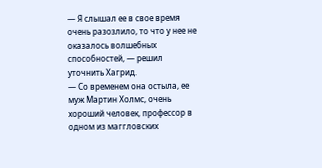— Я слышал ее в свое время очень разозлило, то что у нее не оказалось волшебных способностей, — решил уточнить Хагрид.
— Со временем она остыла, ее муж Мартин Холмс, очень хороший человек, профессор в одном из маггловских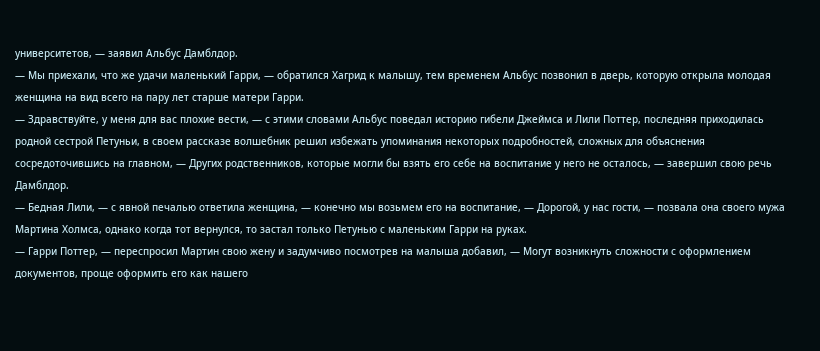университетов, — заявил Альбус Дамблдор.
— Мы приехали, что же удачи маленький Гарри, — обратился Хагрид к малышу, тем временем Альбус позвонил в дверь, которую открыла молодая женщина на вид всего на пару лет старше матери Гарри.
— Здравствуйте, у меня для вас плохие вести, — с этими словами Альбус поведал историю гибели Джеймса и Лили Поттер, последняя приходилась родной сестрой Петуньи, в своем рассказе волшебник решил избежать упоминания некоторых подробностей, сложных для объяснения сосредоточившись на главном, — Других родственников, которые могли бы взять его себе на воспитание у него не осталось, — завершил свою речь Дамблдор.
— Бедная Лили, — с явной печалью ответила женщина, — конечно мы возьмем его на воспитание, — Дорогой, у нас гости, — позвала она своего мужа Мартина Холмса, однако когда тот вернулся, то застал только Петунью с маленьким Гарри на руках.
— Гарри Поттер, — переспросил Мартин свою жену и задумчиво посмотрев на малыша добавил, — Могут возникнуть сложности с оформлением документов, проще оформить его как нашего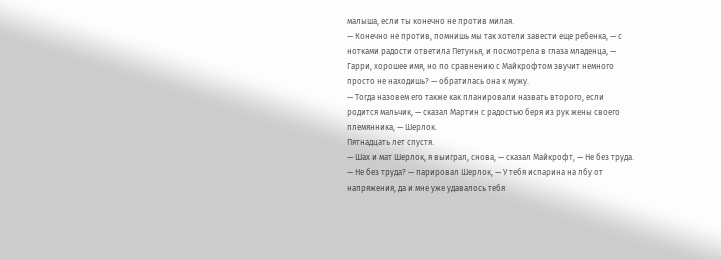малыша, если ты конечно не против милая.
— Конечно не против, помнишь мы так хотели завести еще ребенка, — с нотками радости ответила Петунья, и посмотрела в глаза младенца, — Гарри, хорошее имя, но по сравнению с Майкрофтом звучит немного просто не находишь? — обратилась она к мужу.
— Тогда назовем его также как планировали назвать второго, если родится мальчик, — сказал Мартин с радостью беря из рук жены своего племянника, — Шерлок.
Пятнадцать лет спустя.
— Шах и мат Шерлок, я выиграл, снова, — сказал Майкрофт, — Не без труда.
— Не без труда? — парировал Шерлок, — У тебя испарина на лбу от напряжения, да и мне уже удавалось тебя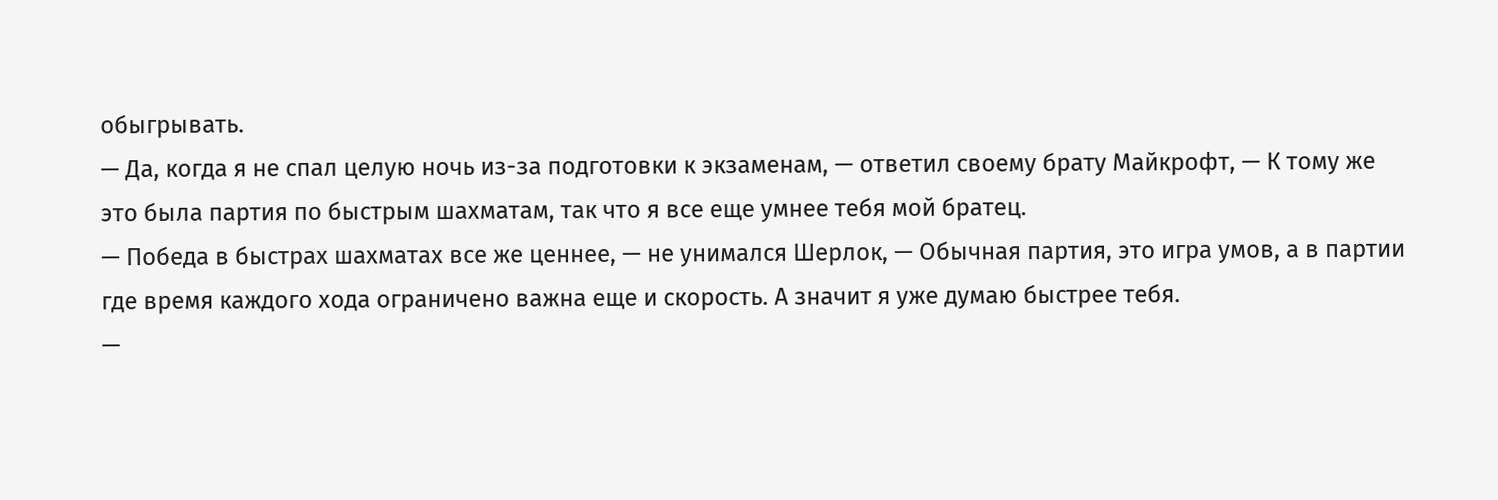обыгрывать.
— Да, когда я не спал целую ночь из-за подготовки к экзаменам, — ответил своему брату Майкрофт, — К тому же это была партия по быстрым шахматам, так что я все еще умнее тебя мой братец.
— Победа в быстрах шахматах все же ценнее, — не унимался Шерлок, — Обычная партия, это игра умов, а в партии где время каждого хода ограничено важна еще и скорость. А значит я уже думаю быстрее тебя.
—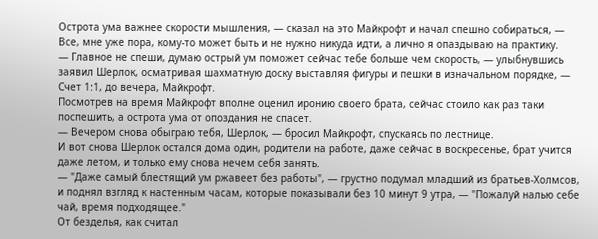Острота ума важнее скорости мышления, — сказал на это Майкрофт и начал спешно собираться, — Все, мне уже пора, кому-то может быть и не нужно никуда идти, а лично я опаздываю на практику.
— Главное не спеши, думаю острый ум поможет сейчас тебе больше чем скорость, — улыбнувшись заявил Шерлок, осматривая шахматную доску выставляя фигуры и пешки в изначальном порядке, — Счет 1:1, до вечера, Майкрофт.
Посмотрев на время Майкрофт вполне оценил иронию своего брата, сейчас стоило как раз таки поспешить, а острота ума от опоздания не спасет.
— Вечером снова обыграю тебя, Шерлок, — бросил Майкрофт, спускаясь по лестнице.
И вот снова Шерлок остался дома один, родители на работе, даже сейчас в воскресенье, брат учится даже летом, и только ему снова нечем себя занять.
— "Даже самый блестящий ум ржавеет без работы", — грустно подумал младший из братьев-Холмсов, и поднял взгляд к настенным часам, которые показывали без 10 минут 9 утра, — "Пожалуй налью себе чай, время подходящее."
От безделья, как считал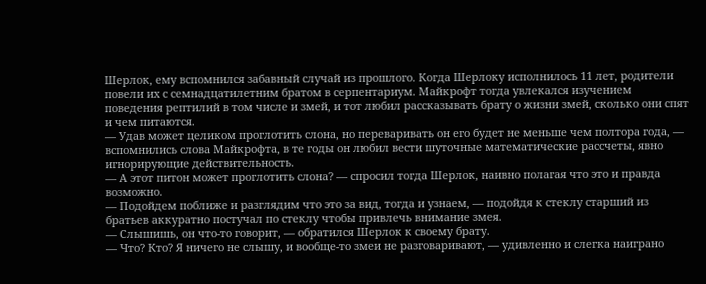Шерлок, ему вспомнился забавный случай из прошлого. Когда Шерлоку исполнилось 11 лет, родители повели их с семнадцатилетним братом в серпентариум. Майкрофт тогда увлекался изучением поведения рептилий в том числе и змей, и тот любил рассказывать брату о жизни змей, сколько они спят и чем питаются.
— Удав может целиком проглотить слона, но переваривать он его будет не меньше чем полтора года, — вспомнились слова Майкрофта, в те годы он любил вести шуточные математические рассчеты, явно игнорирующие действительность.
— А этот питон может проглотить слона? — спросил тогда Шерлок, наивно полагая что это и правда возможно.
— Подойдем поближе и разглядим что это за вид, тогда и узнаем, — подойдя к стеклу старший из братьев аккуратно постучал по стеклу чтобы привлечь внимание змея.
— Слышишь, он что-то говорит, — обратился Шерлок к своему брату.
— Что? Кто? Я ничего не слышу, и вообще-то змеи не разговаривают, — удивленно и слегка наиграно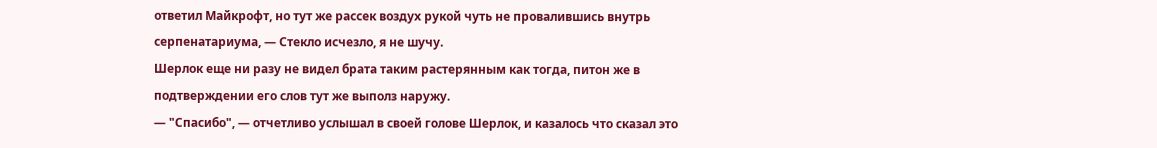ответил Майкрофт, но тут же рассек воздух рукой чуть не провалившись внутрь серпенатариума, — Стекло исчезло, я не шучу.
Шерлок еще ни разу не видел брата таким растерянным как тогда, питон же в подтверждении его слов тут же выполз наружу.
— "Спасибо", — отчетливо услышал в своей голове Шерлок, и казалось что сказал это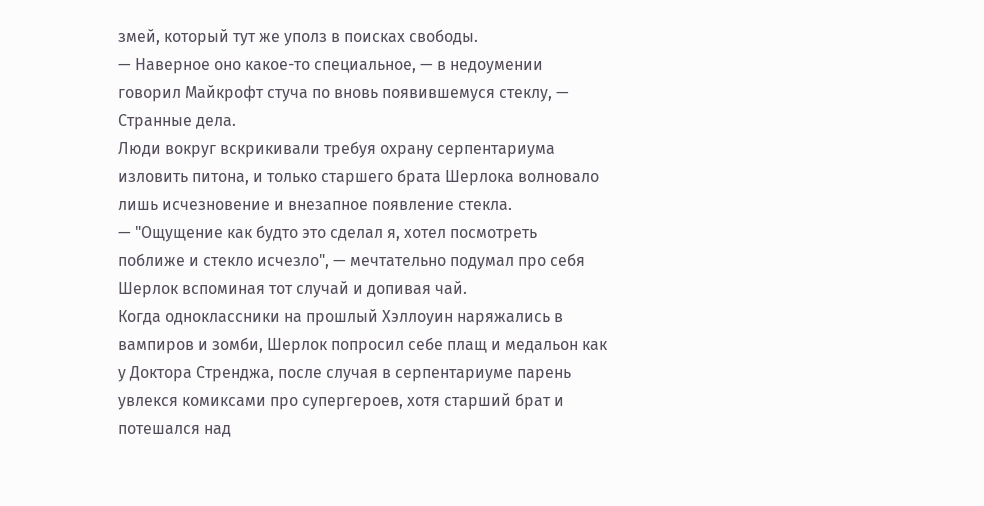змей, который тут же уполз в поисках свободы.
— Наверное оно какое-то специальное, — в недоумении говорил Майкрофт стуча по вновь появившемуся стеклу, — Странные дела.
Люди вокруг вскрикивали требуя охрану серпентариума изловить питона, и только старшего брата Шерлока волновало лишь исчезновение и внезапное появление стекла.
— "Ощущение как будто это сделал я, хотел посмотреть поближе и стекло исчезло", — мечтательно подумал про себя Шерлок вспоминая тот случай и допивая чай.
Когда одноклассники на прошлый Хэллоуин наряжались в вампиров и зомби, Шерлок попросил себе плащ и медальон как у Доктора Стренджа, после случая в серпентариуме парень увлекся комиксами про супергероев, хотя старший брат и потешался над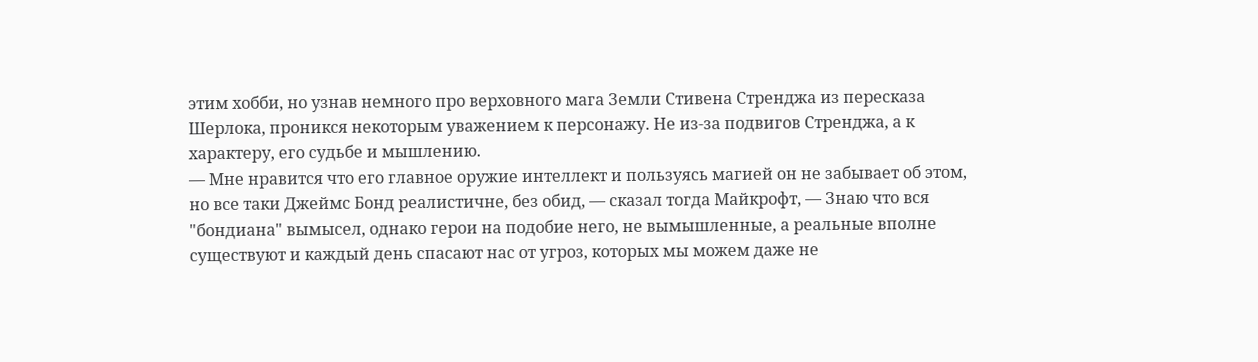этим хобби, но узнав немного про верховного мага Земли Стивена Стренджа из пересказа Шерлока, проникся некоторым уважением к персонажу. Не из-за подвигов Стренджа, а к характеру, его судьбе и мышлению.
— Мне нравится что его главное оружие интеллект и пользуясь магией он не забывает об этом, но все таки Джеймс Бонд реалистичне, без обид, — сказал тогда Майкрофт, — Знаю что вся "бондиана" вымысел, однако герои на подобие него, не вымышленные, а реальные вполне существуют и каждый день спасают нас от угроз, которых мы можем даже не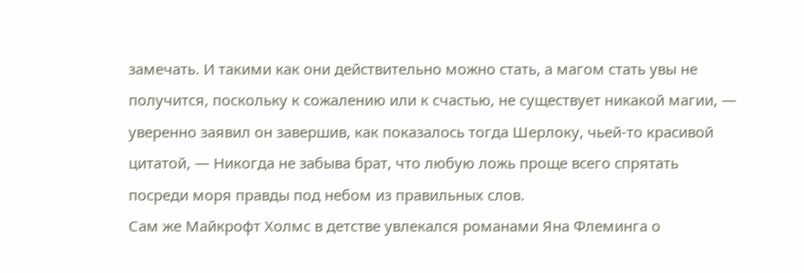замечать. И такими как они действительно можно стать, а магом стать увы не получится, поскольку к сожалению или к счастью, не существует никакой магии, — уверенно заявил он завершив, как показалось тогда Шерлоку, чьей-то красивой цитатой, — Никогда не забыва брат, что любую ложь проще всего спрятать посреди моря правды под небом из правильных слов.
Сам же Майкрофт Холмс в детстве увлекался романами Яна Флеминга о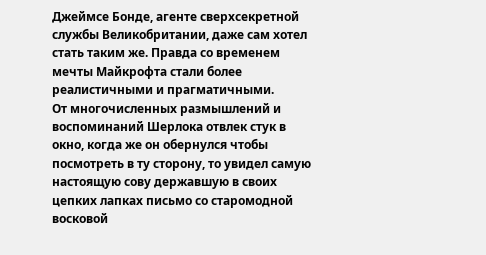Джеймсе Бонде, агенте сверхсекретной службы Великобритании, даже сам хотел стать таким же. Правда со временем мечты Майкрофта стали более реалистичными и прагматичными.
От многочисленных размышлений и воспоминаний Шерлока отвлек стук в окно, когда же он обернулся чтобы посмотреть в ту сторону, то увидел самую настоящую сову державшую в своих цепких лапках письмо со старомодной восковой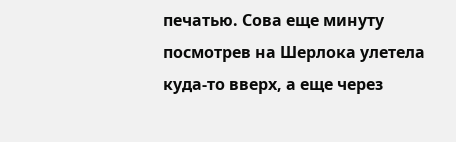печатью. Сова еще минуту посмотрев на Шерлока улетела куда-то вверх, а еще через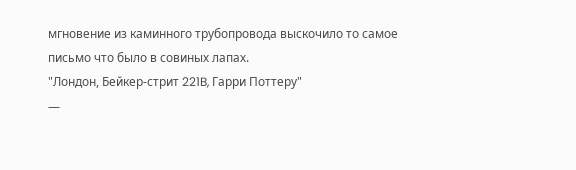мгновение из каминного трубопровода выскочило то самое письмо что было в совиных лапах.
"Лондон, Бейкер-стрит 221B, Гарри Поттеру"
—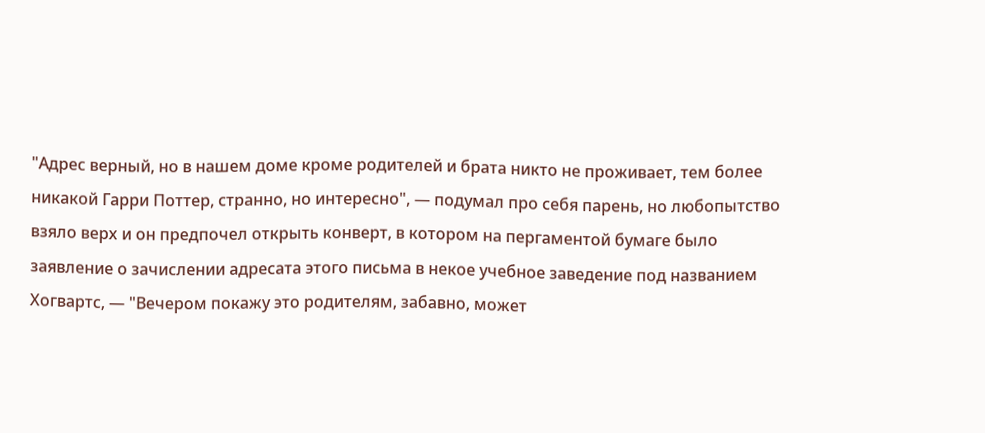"Адрес верный, но в нашем доме кроме родителей и брата никто не проживает, тем более никакой Гарри Поттер, странно, но интересно", — подумал про себя парень, но любопытство взяло верх и он предпочел открыть конверт, в котором на пергаментой бумаге было заявление о зачислении адресата этого письма в некое учебное заведение под названием Хогвартс, — "Вечером покажу это родителям, забавно, может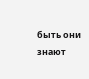быть они знают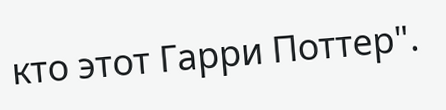кто этот Гарри Поттер".